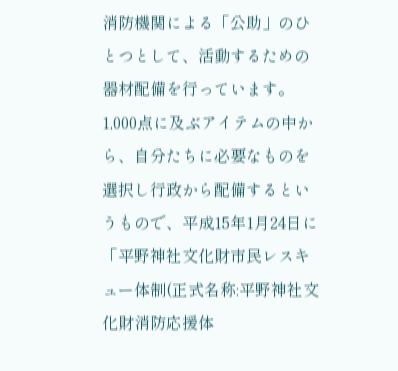消防機関による「公助」のひとつとして、活動するための器材配備を行っています。1,000点に及ぶアイテムの中から、自分たちに必要なものを選択し行政から配備するというもので、平成15年1月24日に「平野神社文化財市民レスキュー体制(正式名称:平野神社文化財消防応援体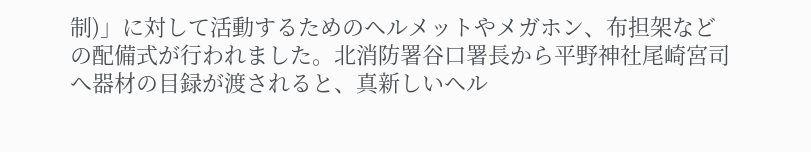制)」に対して活動するためのヘルメットやメガホン、布担架などの配備式が行われました。北消防署谷口署長から平野神社尾崎宮司へ器材の目録が渡されると、真新しいヘル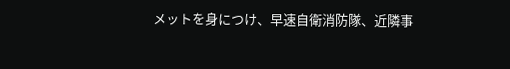メットを身につけ、早速自衛消防隊、近隣事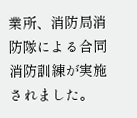業所、消防局消防隊による合同消防訓練が実施されました。